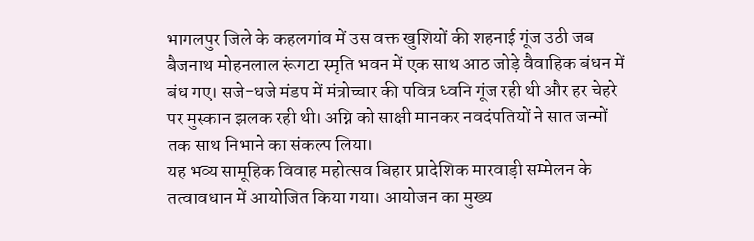भागलपुर जिले के कहलगांव में उस वक्त खुशियों की शहनाई गूंज उठी जब बैजनाथ मोहनलाल रूंगटा स्मृति भवन में एक साथ आठ जोड़े वैवाहिक बंधन में बंध गए। सजे-धजे मंडप में मंत्रोच्चार की पवित्र ध्वनि गूंज रही थी और हर चेहरे पर मुस्कान झलक रही थी। अग्नि को साक्षी मानकर नवदंपतियों ने सात जन्मों तक साथ निभाने का संकल्प लिया।
यह भव्य सामूहिक विवाह महोत्सव बिहार प्रादेशिक मारवाड़ी सम्मेलन के तत्वावधान में आयोजित किया गया। आयोजन का मुख्य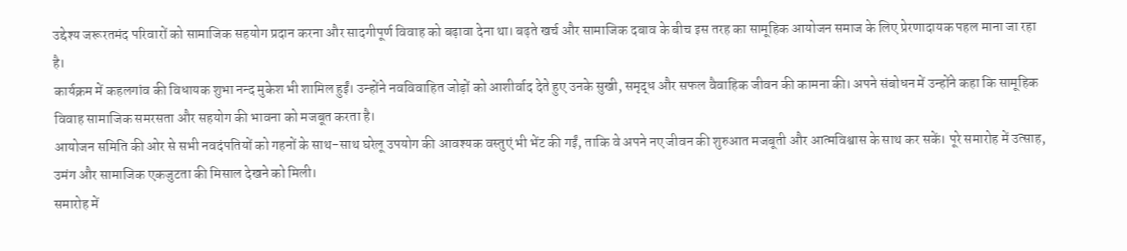उद्देश्य जरूरतमंद परिवारों को सामाजिक सहयोग प्रदान करना और सादगीपूर्ण विवाह को बढ़ावा देना था। बढ़ते खर्च और सामाजिक दबाव के बीच इस तरह का सामूहिक आयोजन समाज के लिए प्रेरणादायक पहल माना जा रहा है।
कार्यक्रम में कहलगांव की विधायक शुभा नन्द मुकेश भी शामिल हुईं। उन्होंने नवविवाहित जोड़ों को आशीर्वाद देते हुए उनके सुखी, समृद्ध और सफल वैवाहिक जीवन की कामना की। अपने संबोधन में उन्होंने कहा कि सामूहिक विवाह सामाजिक समरसता और सहयोग की भावना को मजबूत करता है।
आयोजन समिति की ओर से सभी नवदंपतियों को गहनों के साथ-साथ घरेलू उपयोग की आवश्यक वस्तुएं भी भेंट की गईं, ताकि वे अपने नए जीवन की शुरुआत मजबूती और आत्मविश्वास के साथ कर सकें। पूरे समारोह में उत्साह, उमंग और सामाजिक एकजुटता की मिसाल देखने को मिली।
समारोह में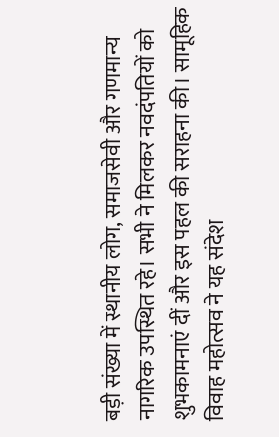बड़ी संख्या में स्थानीय लोग, समाजसेवी और गणमान्य नागरिक उपस्थित रहे। सभी ने मिलकर नवदंपतियों को शुभकामनाएं दीं और इस पहल की सराहना की। सामूहिक विवाह महोत्सव ने यह संदेश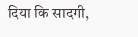दिया कि सादगी,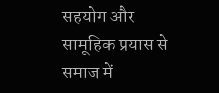सहयोग और सामूहिक प्रयास से समाज में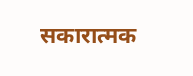सकारात्मक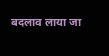बदलाव लाया जा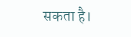सकता है।